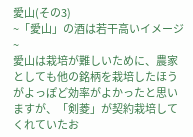愛山(その3)
~「愛山」の酒は若干高いイメージ~
愛山は栽培が難しいために、農家としても他の銘柄を栽培したほう
がよっぽど効率がよかったと思いますが、「剣菱」が契約栽培して
くれていたお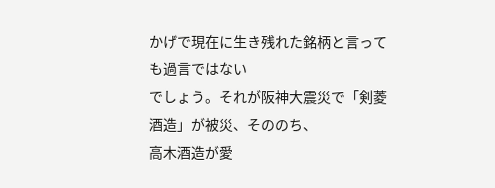かげで現在に生き残れた銘柄と言っても過言ではない
でしょう。それが阪神大震災で「剣菱酒造」が被災、そののち、
高木酒造が愛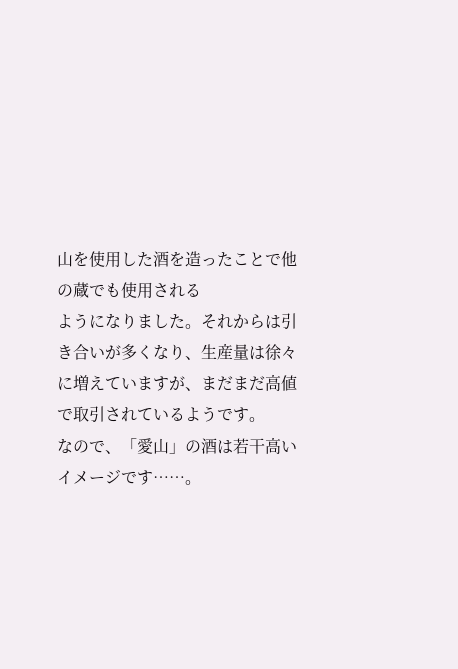山を使用した酒を造ったことで他の蔵でも使用される
ようになりました。それからは引き合いが多くなり、生産量は徐々
に増えていますが、まだまだ高値で取引されているようです。
なので、「愛山」の酒は若干高いイメージです……。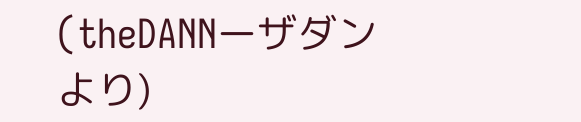(theDANNーザダンより)